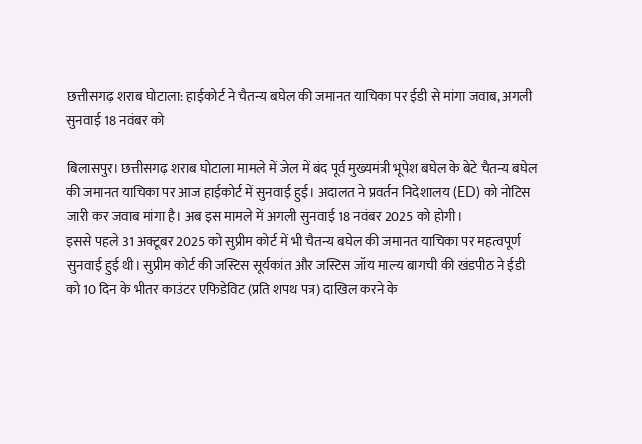छत्तीसगढ़ शराब घोटाला: हाईकोर्ट ने चैतन्य बघेल की जमानत याचिका पर ईडी से मांगा जवाब, अगली सुनवाई 18 नवंबर को

बिलासपुर। छत्तीसगढ़ शराब घोटाला मामले में जेल में बंद पूर्व मुख्यमंत्री भूपेश बघेल के बेटे चैतन्य बघेल की जमानत याचिका पर आज हाईकोर्ट में सुनवाई हुई। अदालत ने प्रवर्तन निदेशालय (ED) को नोटिस जारी कर जवाब मांगा है। अब इस मामले में अगली सुनवाई 18 नवंबर 2025 को होगी।
इससे पहले 31 अक्टूबर 2025 को सुप्रीम कोर्ट में भी चैतन्य बघेल की जमानत याचिका पर महत्वपूर्ण सुनवाई हुई थी। सुप्रीम कोर्ट की जस्टिस सूर्यकांत और जस्टिस जॉय माल्य बागची की खंडपीठ ने ईडी को 10 दिन के भीतर काउंटर एफिडेविट (प्रति शपथ पत्र) दाखिल करने के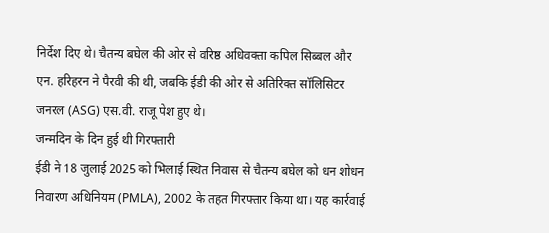निर्देश दिए थे। चैतन्य बघेल की ओर से वरिष्ठ अधिवक्ता कपिल सिब्बल और एन. हरिहरन ने पैरवी की थी, जबकि ईडी की ओर से अतिरिक्त सॉलिसिटर जनरल (ASG) एस.वी. राजू पेश हुए थे।
जन्मदिन के दिन हुई थी गिरफ्तारी
ईडी ने 18 जुलाई 2025 को भिलाई स्थित निवास से चैतन्य बघेल को धन शोधन निवारण अधिनियम (PMLA), 2002 के तहत गिरफ्तार किया था। यह कार्रवाई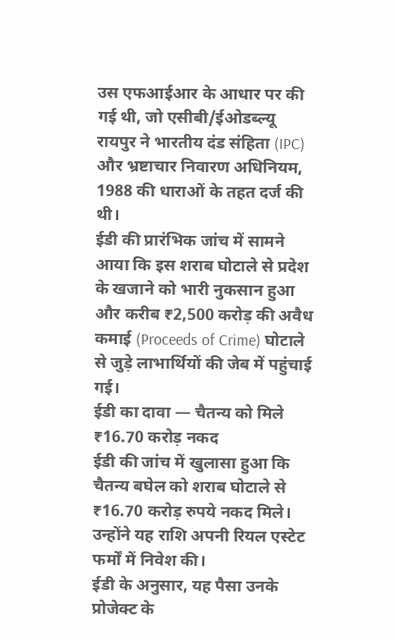उस एफआईआर के आधार पर की गई थी, जो एसीबी/ईओडब्ल्यू रायपुर ने भारतीय दंड संहिता (IPC) और भ्रष्टाचार निवारण अधिनियम, 1988 की धाराओं के तहत दर्ज की थी।
ईडी की प्रारंभिक जांच में सामने आया कि इस शराब घोटाले से प्रदेश के खजाने को भारी नुकसान हुआ और करीब ₹2,500 करोड़ की अवैध कमाई (Proceeds of Crime) घोटाले से जुड़े लाभार्थियों की जेब में पहुंचाई गई।
ईडी का दावा — चैतन्य को मिले ₹16.70 करोड़ नकद
ईडी की जांच में खुलासा हुआ कि चैतन्य बघेल को शराब घोटाले से ₹16.70 करोड़ रुपये नकद मिले। उन्होंने यह राशि अपनी रियल एस्टेट फर्मों में निवेश की।
ईडी के अनुसार, यह पैसा उनके प्रोजेक्ट के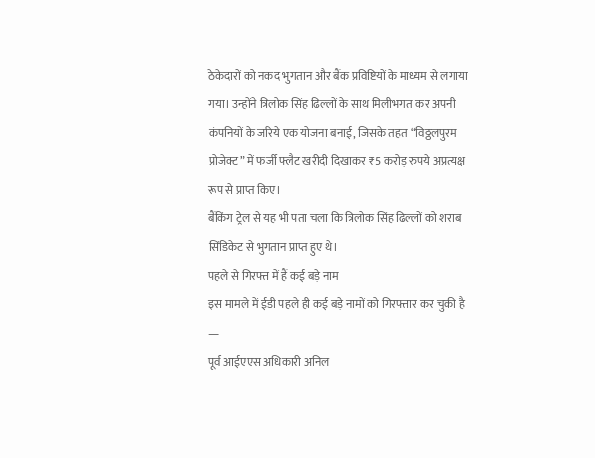ठेकेदारों को नकद भुगतान और बैंक प्रविष्टियों के माध्यम से लगाया गया। उन्होंने त्रिलोक सिंह ढिल्लों के साथ मिलीभगत कर अपनी कंपनियों के जरिये एक योजना बनाई, जिसके तहत “विठ्ठलपुरम प्रोजेक्ट” में फर्जी फ्लैट खरीदी दिखाकर ₹5 करोड़ रुपये अप्रत्यक्ष रूप से प्राप्त किए।
बैंकिंग ट्रेल से यह भी पता चला कि त्रिलोक सिंह ढिल्लों को शराब सिंडिकेट से भुगतान प्राप्त हुए थे।
पहले से गिरफ्त में हैं कई बड़े नाम
इस मामले में ईडी पहले ही कई बड़े नामों को गिरफ्तार कर चुकी है —
पूर्व आईएएस अधिकारी अनिल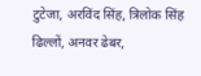टुटेजा, अरविंद सिंह, त्रिलोक सिंह ढिल्लों, अनवर ढेबर,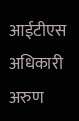आईटीएस अधिकारी अरुण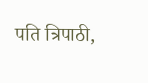पति त्रिपाठी,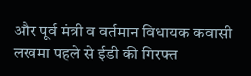और पूर्व मंत्री व वर्तमान विधायक कवासी लखमा पहले से ईडी की गिरफ्त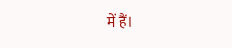में हैं।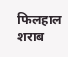फिलहाल शराब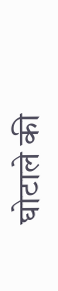घोटाले की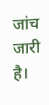जांच जारी है।